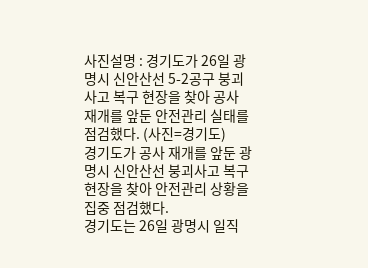사진설명 : 경기도가 26일 광명시 신안산선 5-2공구 붕괴사고 복구 현장을 찾아 공사 재개를 앞둔 안전관리 실태를 점검했다. (사진=경기도)
경기도가 공사 재개를 앞둔 광명시 신안산선 붕괴사고 복구 현장을 찾아 안전관리 상황을 집중 점검했다.
경기도는 26일 광명시 일직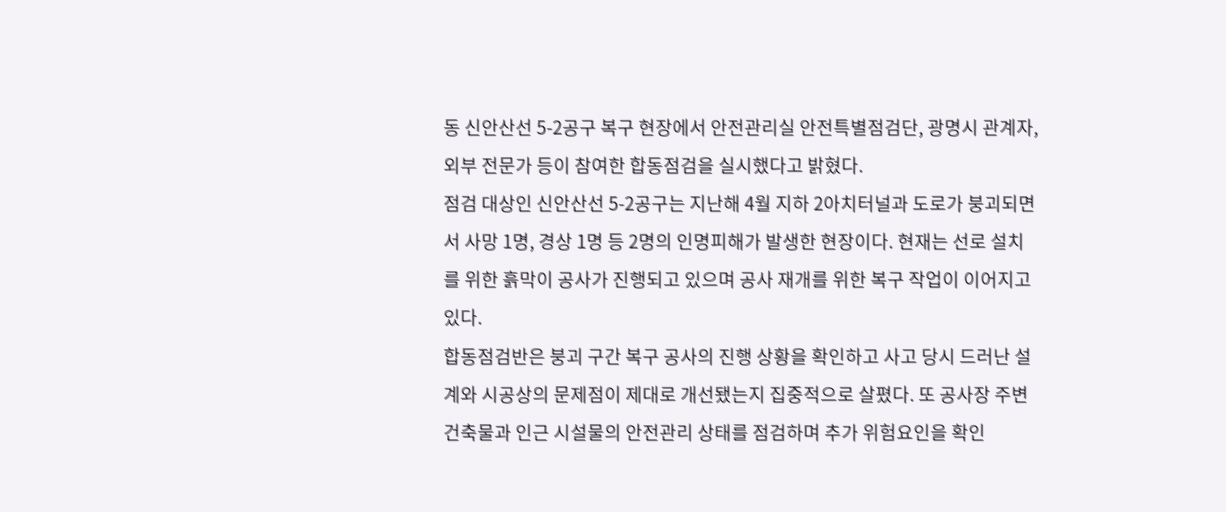동 신안산선 5-2공구 복구 현장에서 안전관리실 안전특별점검단, 광명시 관계자, 외부 전문가 등이 참여한 합동점검을 실시했다고 밝혔다.
점검 대상인 신안산선 5-2공구는 지난해 4월 지하 2아치터널과 도로가 붕괴되면서 사망 1명, 경상 1명 등 2명의 인명피해가 발생한 현장이다. 현재는 선로 설치를 위한 흙막이 공사가 진행되고 있으며 공사 재개를 위한 복구 작업이 이어지고 있다.
합동점검반은 붕괴 구간 복구 공사의 진행 상황을 확인하고 사고 당시 드러난 설계와 시공상의 문제점이 제대로 개선됐는지 집중적으로 살폈다. 또 공사장 주변 건축물과 인근 시설물의 안전관리 상태를 점검하며 추가 위험요인을 확인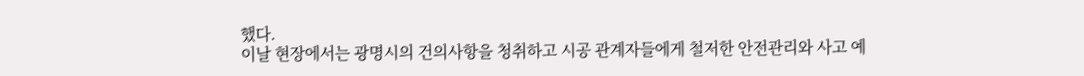했다.
이날 현장에서는 광명시의 건의사항을 청취하고 시공 관계자들에게 철저한 안전관리와 사고 예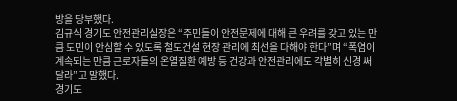방을 당부했다.
김규식 경기도 안전관리실장은 “주민들이 안전문제에 대해 큰 우려를 갖고 있는 만큼 도민이 안심할 수 있도록 철도건설 현장 관리에 최선을 다해야 한다”며 “폭염이 계속되는 만큼 근로자들의 온열질환 예방 등 건강과 안전관리에도 각별히 신경 써 달라”고 말했다.
경기도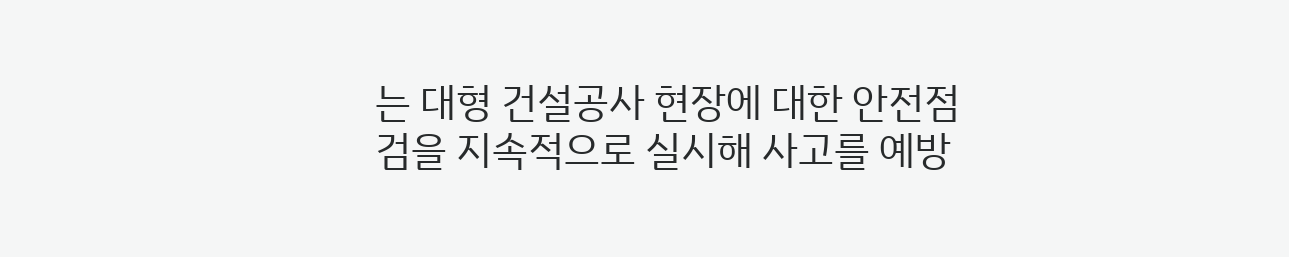는 대형 건설공사 현장에 대한 안전점검을 지속적으로 실시해 사고를 예방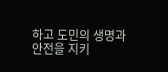하고 도민의 생명과 안전을 지키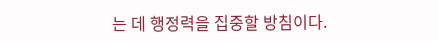는 데 행정력을 집중할 방침이다.